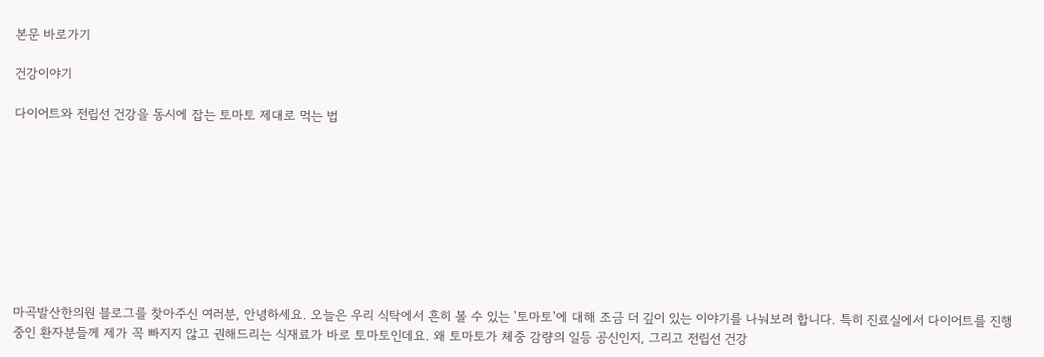본문 바로가기

건강이야기

다이어트와 전립선 건강을 동시에 잡는 토마토 제대로 먹는 법









마곡발산한의원 블로그를 찾아주신 여러분, 안녕하세요. 오늘은 우리 식탁에서 흔히 볼 수 있는 '토마토'에 대해 조금 더 깊이 있는 이야기를 나눠보려 합니다. 특히 진료실에서 다이어트를 진행 중인 환자분들께 제가 꼭 빠지지 않고 권해드리는 식재료가 바로 토마토인데요. 왜 토마토가 체중 감량의 일등 공신인지, 그리고 전립선 건강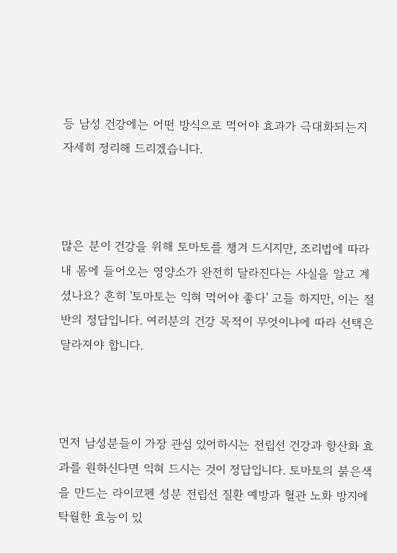등 남성 건강에는 어떤 방식으로 먹어야 효과가 극대화되는지 자세히 정리해 드리겠습니다.



많은 분이 건강을 위해 토마토를 챙겨 드시지만, 조리법에 따라 내 몸에 들어오는 영양소가 완전히 달라진다는 사실을 알고 계셨나요? 흔히 '토마토는 익혀 먹어야 좋다' 고들 하지만, 이는 절반의 정답입니다. 여러분의 건강 목적이 무엇이냐에 따라 선택은 달라져야 합니다.



먼저 남성분들이 가장 관심 있어하시는 전립선 건강과 항산화 효과를 원하신다면 익혀 드시는 것이 정답입니다. 토마토의 붉은색을 만드는 라이코펜 성분 전립선 질환 예방과 혈관 노화 방지에 탁월한 효능이 있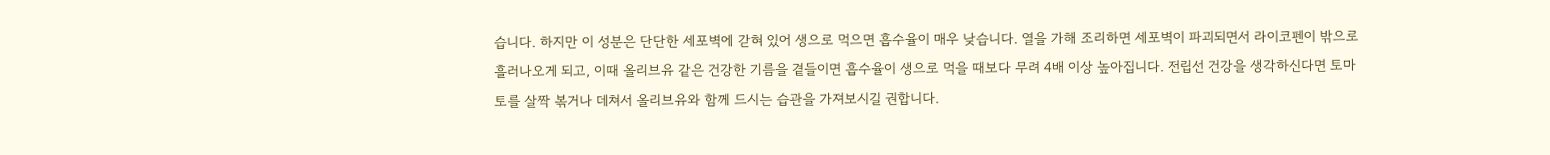습니다. 하지만 이 성분은 단단한 세포벽에 갇혀 있어 생으로 먹으면 흡수율이 매우 낮습니다. 열을 가해 조리하면 세포벽이 파괴되면서 라이코펜이 밖으로 흘러나오게 되고, 이때 올리브유 같은 건강한 기름을 곁들이면 흡수율이 생으로 먹을 때보다 무려 4배 이상 높아집니다. 전립선 건강을 생각하신다면 토마토를 살짝 볶거나 데쳐서 올리브유와 함께 드시는 습관을 가져보시길 권합니다.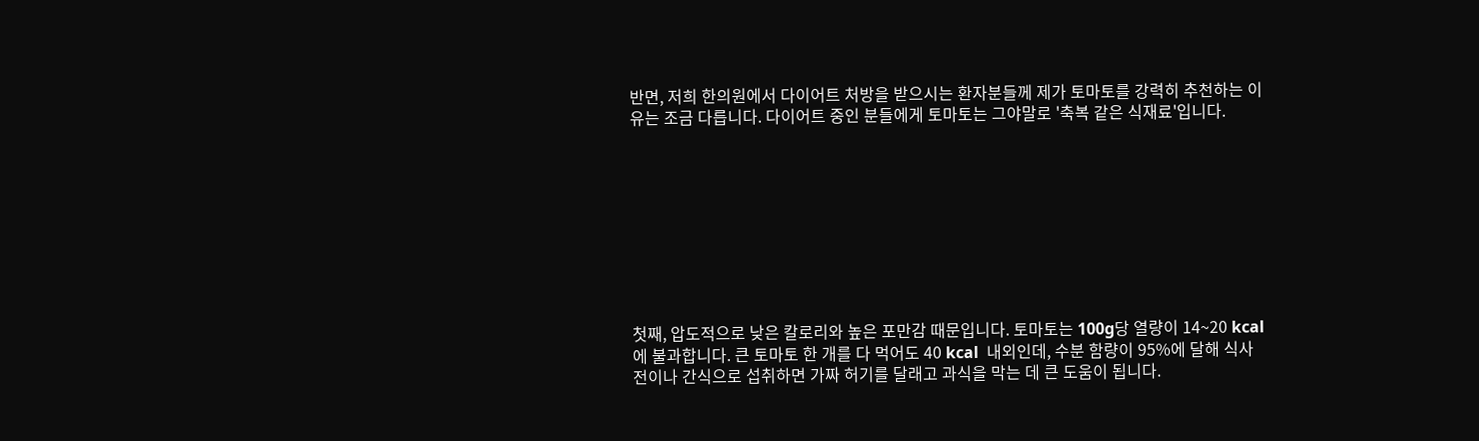반면, 저희 한의원에서 다이어트 처방을 받으시는 환자분들께 제가 토마토를 강력히 추천하는 이유는 조금 다릅니다. 다이어트 중인 분들에게 토마토는 그야말로 '축복 같은 식재료'입니다.









첫째, 압도적으로 낮은 칼로리와 높은 포만감 때문입니다. 토마토는 100g당 열량이 14~20 kcal에 불과합니다. 큰 토마토 한 개를 다 먹어도 40 kcal  내외인데, 수분 함량이 95%에 달해 식사 전이나 간식으로 섭취하면 가짜 허기를 달래고 과식을 막는 데 큰 도움이 됩니다.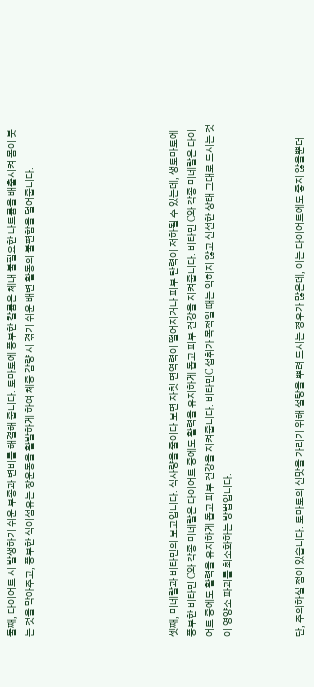둘째, 다이어트 시 발생하기 쉬운 부종과 변비를 해결해 줍니다. 토마토에 풍부한 칼륨은 체내 불필요한 나트륨을 배출시켜 몸이 붓는 것을 막아주고, 풍부한 식이섬유는 장운동을 활발하게 하여 체중 감량 시 겪기 쉬운 배변 활동의 불편함을 덜어줍니다.







셋째, 미네랄과 비타민의 보고입니다. 식사량을 줄이다 보면 자칫 면역력이 떨어지거나 피부 탄력이 저하될 수 있는데, 생토마토에 풍부한 비타민 C와 각종 미네랄은 다이어트 중에도 활력을 유지하게 돕고 피부 건강을 지켜줍니다. 비타민 C와 각종 미네랄은 다이어트 중에도 활력을 유지하게 돕고 피부 건강을 지켜줍니다. 비타민C 섭취가 목적일 때는 익히지 않고 신선한 상태 그대로 드시는 것이 영양소 파괴를 최소화하는 방법입니다.



단, 주의하실 점이 있습니다. 토마토의 신맛을 가리기 위해 설탕을 뿌려 드시는 경우가 많은데, 이는 다이어트에도 좋지 않을뿐더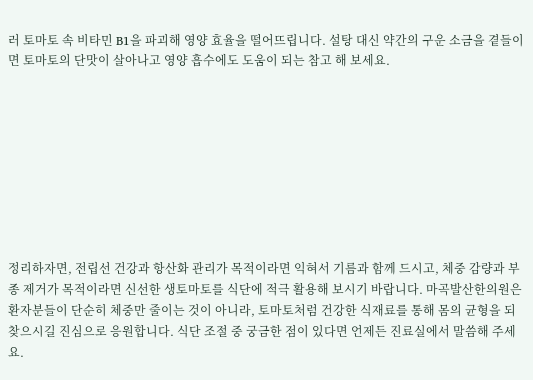러 토마토 속 비타민 B1을 파괴해 영양 효율을 떨어뜨립니다. 설탕 대신 약간의 구운 소금을 곁들이면 토마토의 단맛이 살아나고 영양 흡수에도 도움이 되는 참고 해 보세요.









정리하자면, 전립선 건강과 항산화 관리가 목적이라면 익혀서 기름과 함께 드시고, 체중 감량과 부종 제거가 목적이라면 신선한 생토마토를 식단에 적극 활용해 보시기 바랍니다. 마곡발산한의원은  환자분들이 단순히 체중만 줄이는 것이 아니라, 토마토처럼 건강한 식재료를 통해 몸의 균형을 되찾으시길 진심으로 응원합니다. 식단 조절 중 궁금한 점이 있다면 언제든 진료실에서 말씀해 주세요.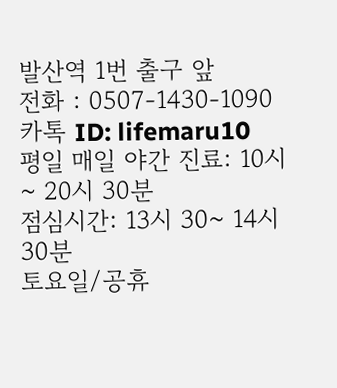발산역 1번 출구 앞
전화 : 0507-1430-1090
카톡 ID: lifemaru10
평일 매일 야간 진료: 10시~ 20시 30분
점심시간: 13시 30~ 14시 30분
토요일/공휴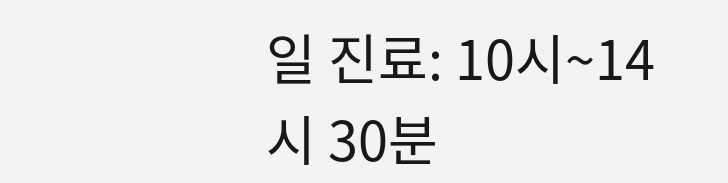일 진료: 10시~14시 30분